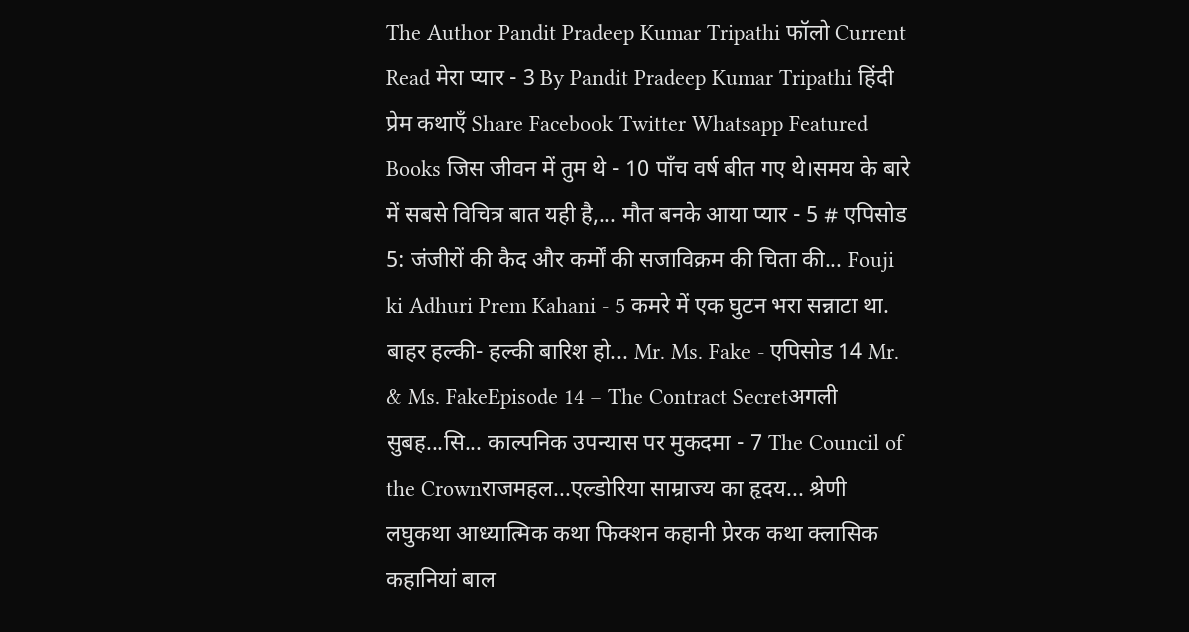The Author Pandit Pradeep Kumar Tripathi फॉलो Current Read मेरा प्यार - 3 By Pandit Pradeep Kumar Tripathi हिंदी प्रेम कथाएँ Share Facebook Twitter Whatsapp Featured Books जिस जीवन में तुम थे - 10 पाँच वर्ष बीत गए थे।समय के बारे में सबसे विचित्र बात यही है,... मौत बनके आया प्यार - 5 # एपिसोड 5: जंजीरों की कैद और कर्मों की सजाविक्रम की चिता की... Fouji ki Adhuri Prem Kahani - 5 कमरे में एक घुटन भरा सन्नाटा था. बाहर हल्की- हल्की बारिश हो... Mr. Ms. Fake - एपिसोड 14 Mr. & Ms. FakeEpisode 14 – The Contract Secretअगली सुबह...सि... काल्पनिक उपन्यास पर मुकदमा - 7 The Council of the Crownराजमहल...एल्डोरिया साम्राज्य का हृदय... श्रेणी लघुकथा आध्यात्मिक कथा फिक्शन कहानी प्रेरक कथा क्लासिक कहानियां बाल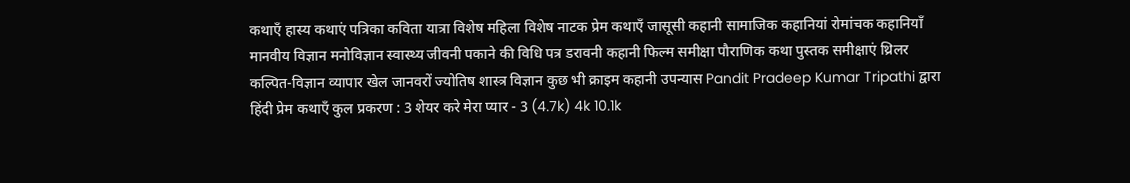कथाएँ हास्य कथाएं पत्रिका कविता यात्रा विशेष महिला विशेष नाटक प्रेम कथाएँ जासूसी कहानी सामाजिक कहानियां रोमांचक कहानियाँ मानवीय विज्ञान मनोविज्ञान स्वास्थ्य जीवनी पकाने की विधि पत्र डरावनी कहानी फिल्म समीक्षा पौराणिक कथा पुस्तक समीक्षाएं थ्रिलर कल्पित-विज्ञान व्यापार खेल जानवरों ज्योतिष शास्त्र विज्ञान कुछ भी क्राइम कहानी उपन्यास Pandit Pradeep Kumar Tripathi द्वारा हिंदी प्रेम कथाएँ कुल प्रकरण : 3 शेयर करे मेरा प्यार - 3 (4.7k) 4k 10.1k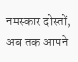नमस्कार दोस्तों, अब तक आपने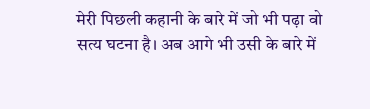मेरी पिछली कहानी के बारे में जो भी पढ़ा वो सत्य घटना है। अब आगे भी उसी के बारे में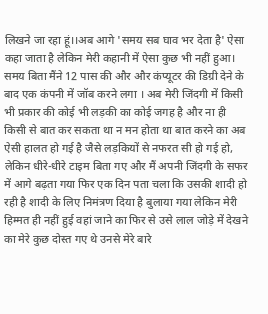लिखने जा रहा हूं।।अब आगे 'समय सब घाव भर देता है' ऐसा कहा जाता है लेकिन मेरी कहानी में ऐसा कुछ भी नहीं हुआ। समय बिता मैंने 12 पास की और और कंप्यूटर की डिग्री देने के बाद एक कंपनी में जॉब करने लगा । अब मेरी जिंदगी में किसी भी प्रकार की कोई भी लड़की का कोई जगह है और ना ही किसी से बात कर सकता था न मन होता था बात करने का अब ऐसी हालत हो गई है जैसे लड़कियों से नफरत सी हो गई हो, लेकिन धीरे-धीरे टाइम बिता गए और मैं अपनी जिंदगी के सफर में आगे बढ़ता गया फिर एक दिन पता चला कि उसकी शादी हो रही है शादी के लिए निमंत्रण दिया है बुलाया गया लेकिन मेरी हिम्मत ही नहीं हुई वहां जाने का फिर से उसे लाल जोड़े में देखने का मेरे कुछ दोस्त गए थे उनसे मेरे बारे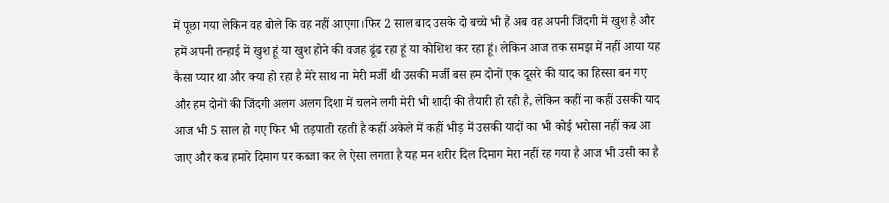में पूछा गया लेकिन वह बोले कि वह नहीं आएगा।फिर 2 साल बाद उसके दो बच्चे भी हैं अब वह अपनी जिंदगी में खुश है और हमें अपनी तन्हाई में खुश हूं या खुश होने की वजह ढूंढ रहा हूं या कोशिश कर रहा हूं। लेकिन आज तक समझ में नहीं आया यह कैसा प्यार था और क्या हो रहा है मेरे साथ ना मेरी मर्जी थी उसकी मर्जी बस हम दोनों एक दूसरे की याद का हिस्सा बन गए और हम दोनों की जिंदगी अलग अलग दिशा में चलने लगी मेरी भी शादी की तैयारी हो रही है, लेकिन कहीं ना कहीं उसकी याद आज भी 5 साल हो गए फिर भी तड़पाती रहती है कहीं अकेले में कहीं भीड़ में उसकी यादों का भी कोई भरोसा नहीं कब आ जाए और कब हमारे दिमाग पर कब्जा कर ले ऐसा लगता है यह मन शरीर दिल दिमाग मेरा नहीं रह गया है आज भी उसी का है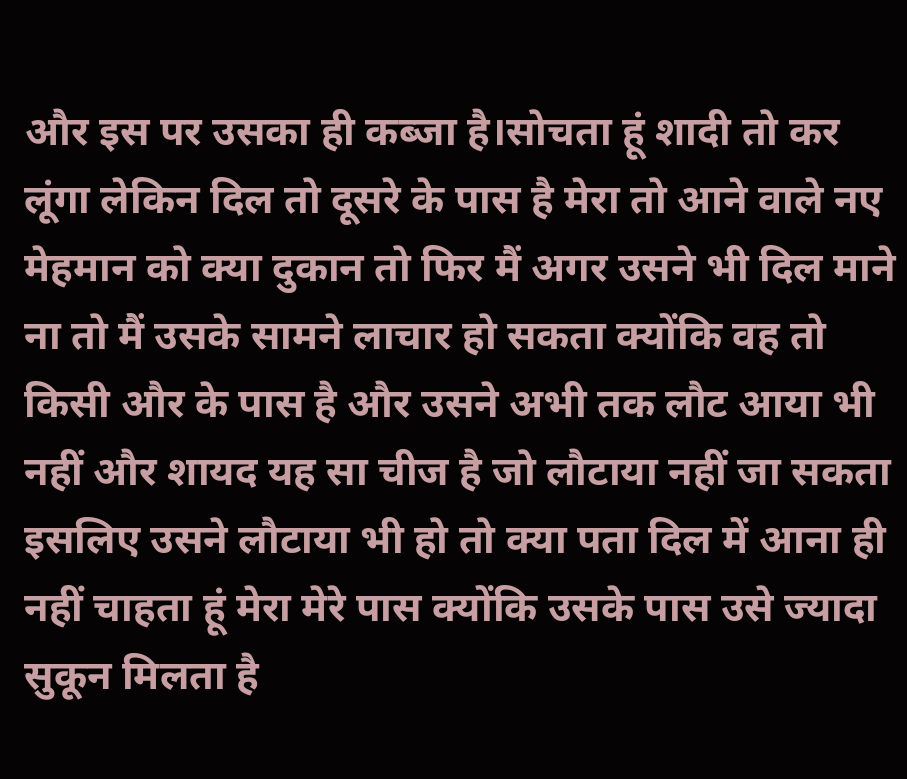और इस पर उसका ही कब्जा है।सोचता हूं शादी तो कर लूंगा लेकिन दिल तो दूसरे के पास है मेरा तो आने वाले नए मेहमान को क्या दुकान तो फिर मैं अगर उसने भी दिल माने ना तो मैं उसके सामने लाचार हो सकता क्योंकि वह तो किसी और के पास है और उसने अभी तक लौट आया भी नहीं और शायद यह सा चीज है जो लौटाया नहीं जा सकता इसलिए उसने लौटाया भी हो तो क्या पता दिल में आना ही नहीं चाहता हूं मेरा मेरे पास क्योंकि उसके पास उसे ज्यादा सुकून मिलता है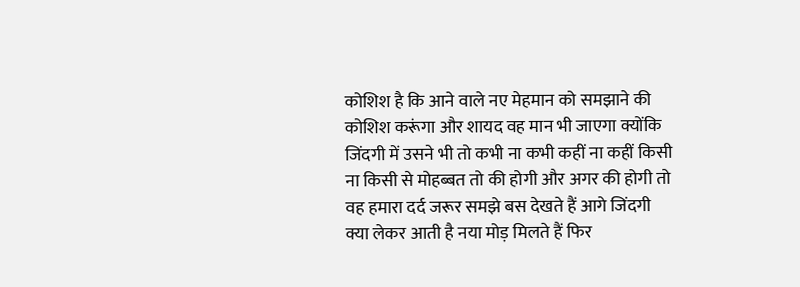कोशिश है कि आने वाले नए मेहमान को समझाने की कोशिश करूंगा और शायद वह मान भी जाएगा क्योंकि जिंदगी में उसने भी तो कभी ना कभी कहीं ना कहीं किसी ना किसी से मोहब्बत तो की होगी और अगर की होगी तो वह हमारा दर्द जरूर समझे बस देखते हैं आगे जिंदगी क्या लेकर आती है नया मोड़ मिलते हैं फिर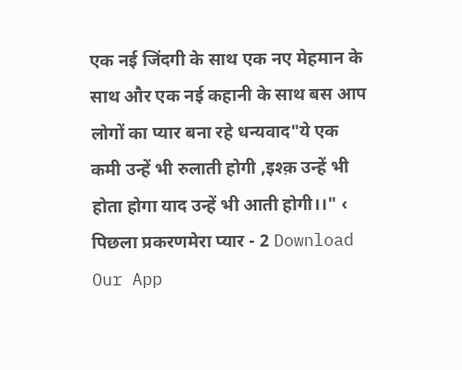एक नई जिंदगी के साथ एक नए मेहमान के साथ और एक नई कहानी के साथ बस आप लोगों का प्यार बना रहे धन्यवाद"ये एक कमी उन्हें भी रुलाती होगी ,इश्क़ उन्हें भी होता होगा याद उन्हें भी आती होगी।।" ‹ पिछला प्रकरणमेरा प्यार - 2 Download Our App